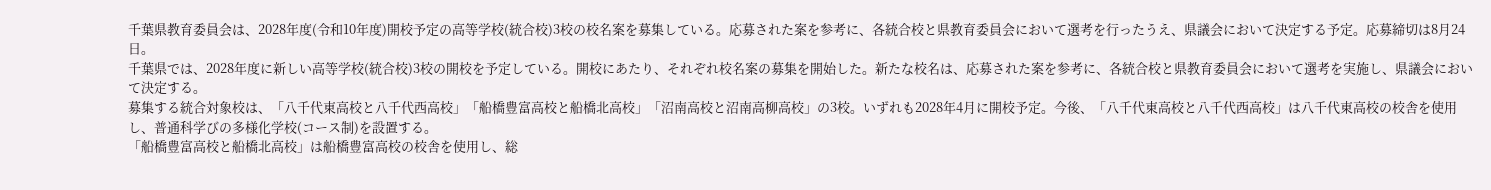千葉県教育委員会は、2028年度(令和10年度)開校予定の高等学校(統合校)3校の校名案を募集している。応募された案を参考に、各統合校と県教育委員会において選考を行ったうえ、県議会において決定する予定。応募締切は8月24日。
千葉県では、2028年度に新しい高等学校(統合校)3校の開校を予定している。開校にあたり、それぞれ校名案の募集を開始した。新たな校名は、応募された案を参考に、各統合校と県教育委員会において選考を実施し、県議会において決定する。
募集する統合対象校は、「八千代東高校と八千代西高校」「船橋豊富高校と船橋北高校」「沼南高校と沼南高柳高校」の3校。いずれも2028年4月に開校予定。今後、「八千代東高校と八千代西高校」は八千代東高校の校舎を使用し、普通科学びの多様化学校(コース制)を設置する。
「船橋豊富高校と船橋北高校」は船橋豊富高校の校舎を使用し、総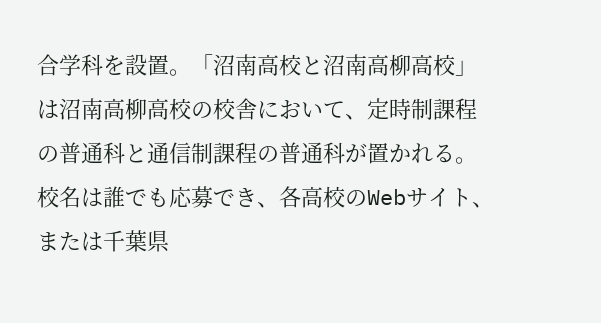合学科を設置。「沼南高校と沼南高柳高校」は沼南高柳高校の校舎において、定時制課程の普通科と通信制課程の普通科が置かれる。
校名は誰でも応募でき、各高校のWebサイト、または千葉県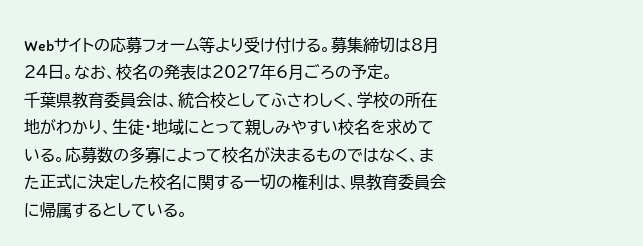Webサイトの応募フォーム等より受け付ける。募集締切は8月24日。なお、校名の発表は2027年6月ごろの予定。
千葉県教育委員会は、統合校としてふさわしく、学校の所在地がわかり、生徒・地域にとって親しみやすい校名を求めている。応募数の多寡によって校名が決まるものではなく、また正式に決定した校名に関する一切の権利は、県教育委員会に帰属するとしている。